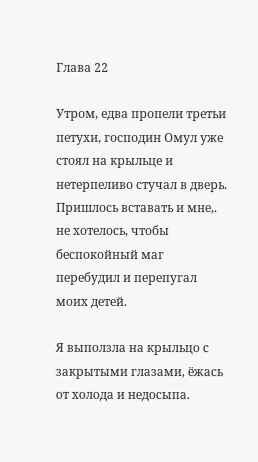Глава 22

Утром, едва пропели третьи петухи, господин Омул уже стоял на крыльце и нетерпеливо стучал в дверь. Пришлось вставать и мне,. не хотелось, чтобы беспокойный маг перебудил и перепугал моих детей.

Я выползла на крыльцо с закрытыми глазами, ёжась от холода и недосыпа.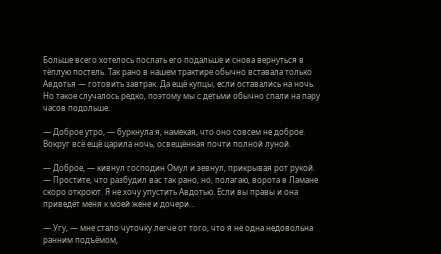Больше всего хотелось послать его подальше и снова вернуться в тёплую постель. Так рано в нашем трактире обычно вставала только Авдотья — готовить завтрак. Да ещё купцы, если оставались на ночь. Но такое случалось редко, поэтому мы с детьми обычно спали на пару часов подольше.

— Доброе утро, — буркнула я, намекая, что оно совсем не доброе. Вокруг всё ещё царила ночь, освещённая почти полной луной.

— Доброе, — кивнул господин Омул и зевнул, прикрывая рот рукой. — Простите, что разбудил вас так рано, но, полагаю, ворота в Ламане скоро откроют. Я не хочу упустить Авдотью. Если вы правы и она приведёт меня к моей жене и дочери…

— Угу, — мне стало чуточку легче от того, что я не одна недовольна ранним подъёмом,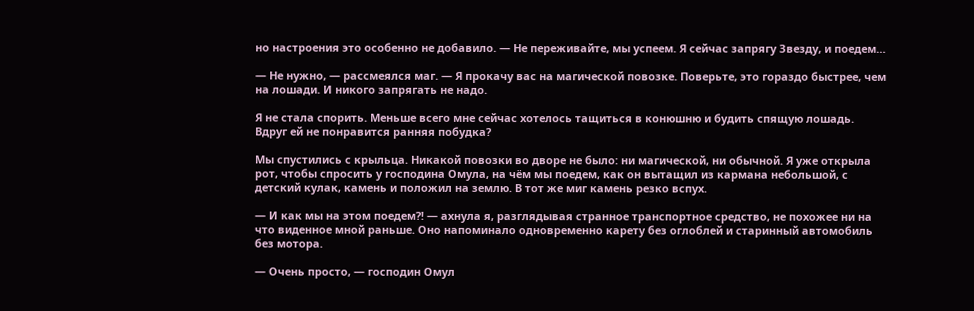но настроения это особенно не добавило. — Не переживайте, мы успеем. Я сейчас запрягу Звезду, и поедем…

— Не нужно, — рассмеялся маг. — Я прокачу вас на магической повозке. Поверьте, это гораздо быстрее, чем на лошади. И никого запрягать не надо.

Я не стала спорить. Меньше всего мне сейчас хотелось тащиться в конюшню и будить спящую лошадь. Вдруг ей не понравится ранняя побудка?

Мы спустились с крыльца. Никакой повозки во дворе не было: ни магической, ни обычной. Я уже открыла рот, чтобы спросить у господина Омула, на чём мы поедем, как он вытащил из кармана небольшой, с детский кулак, камень и положил на землю. В тот же миг камень резко вспух.

— И как мы на этом поедем?! — ахнула я, разглядывая странное транспортное средство, не похожее ни на что виденное мной раньше. Оно напоминало одновременно карету без оглоблей и старинный автомобиль без мотора.

— Очень просто, — господин Омул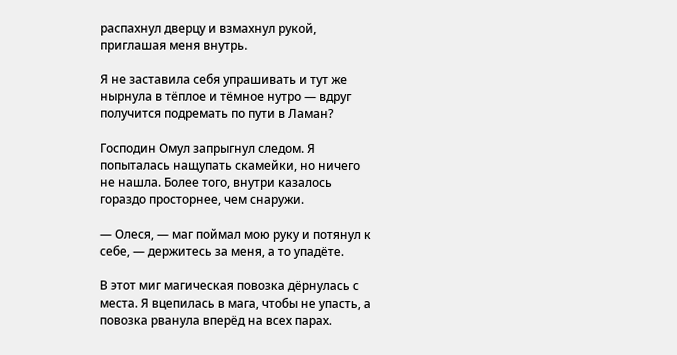распахнул дверцу и взмахнул рукой, приглашая меня внутрь.

Я не заставила себя упрашивать и тут же нырнула в тёплое и тёмное нутро — вдруг получится подремать по пути в Ламан?

Господин Омул запрыгнул следом. Я попыталась нащупать скамейки, но ничего не нашла. Более того, внутри казалось гораздо просторнее, чем снаружи.

— Олеся, — маг поймал мою руку и потянул к себе, — держитесь за меня, а то упадёте.

В этот миг магическая повозка дёрнулась с места. Я вцепилась в мага, чтобы не упасть, а повозка рванула вперёд на всех парах.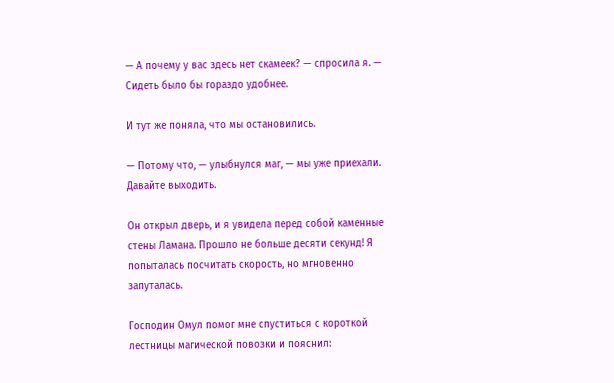— А почему у вас здесь нет скамеек? — спросила я. — Сидеть было бы гораздо удобнее.

И тут же поняла, что мы остановились.

— Потому что, — улыбнулся маг, — мы уже приехали. Давайте выходить.

Он открыл дверь, и я увидела перед собой каменные стены Ламана. Прошло не больше десяти секунд! Я попыталась посчитать скорость, но мгновенно запуталась.

Господин Омул помог мне спуститься с короткой лестницы магической повозки и пояснил: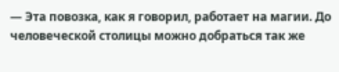— Эта повозка, как я говорил, работает на магии. До человеческой столицы можно добраться так же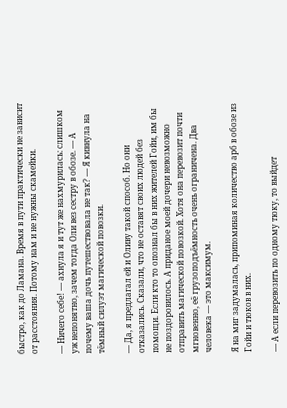быстро, как до Ламана. Время в пути практически не зависит от расстояния. Потому нам и не нужны скамейки.

— Ничего себе! — ахнула я и тут же нахмурилась: слишком уж непонятно, зачем тогда Оли вез сестру в обозе. — А почему ваша дочь путешествовала не так? — Я кивнула на тёмный силуэт магической повозки.

— Да, я предлагал ей и Оливу такой способ. Но они отказались. Сказали, что не оставят своих людей без помощи. Если кто то опознал бы в них жителей Гойи, им бы не поздоровилось. А приданое моей дочери невозможно отправить магической повозкой. Хотя она перевозит почти мгновенно, её грузоподъёмность очень ограничена. Два человека — это максимум.

Я на миг задумалась, припоминая количество арб в обозе из Гойи и тюков в них.

— А если перевозить по одному тюку, то выйдет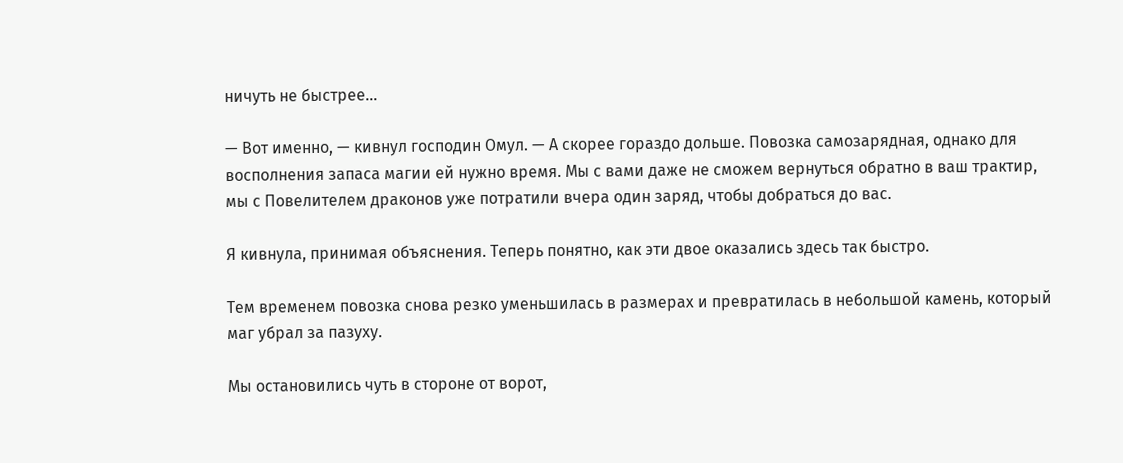ничуть не быстрее…

— Вот именно, — кивнул господин Омул. — А скорее гораздо дольше. Повозка самозарядная, однако для восполнения запаса магии ей нужно время. Мы с вами даже не сможем вернуться обратно в ваш трактир, мы с Повелителем драконов уже потратили вчера один заряд, чтобы добраться до вас.

Я кивнула, принимая объяснения. Теперь понятно, как эти двое оказались здесь так быстро.

Тем временем повозка снова резко уменьшилась в размерах и превратилась в небольшой камень, который маг убрал за пазуху.

Мы остановились чуть в стороне от ворот,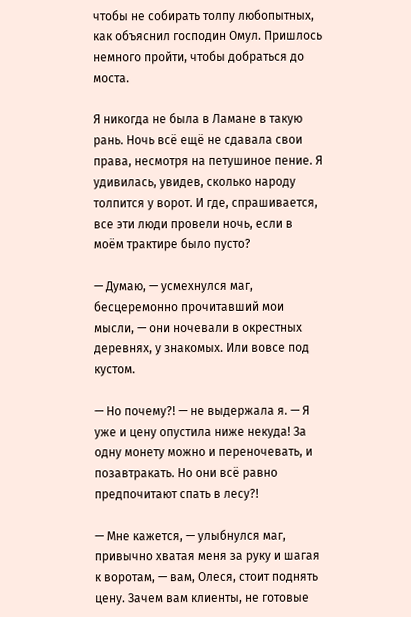чтобы не собирать толпу любопытных, как объяснил господин Омул. Пришлось немного пройти, чтобы добраться до моста.

Я никогда не была в Ламане в такую рань. Ночь всё ещё не сдавала свои права, несмотря на петушиное пение. Я удивилась, увидев, сколько народу толпится у ворот. И где, спрашивается, все эти люди провели ночь, если в моём трактире было пусто?

— Думаю, — усмехнулся маг, бесцеремонно прочитавший мои мысли, — они ночевали в окрестных деревнях, у знакомых. Или вовсе под кустом.

— Но почему?! — не выдержала я. — Я уже и цену опустила ниже некуда! За одну монету можно и переночевать, и позавтракать. Но они всё равно предпочитают спать в лесу?!

— Мне кажется, — улыбнулся маг, привычно хватая меня за руку и шагая к воротам, — вам, Олеся, стоит поднять цену. Зачем вам клиенты, не готовые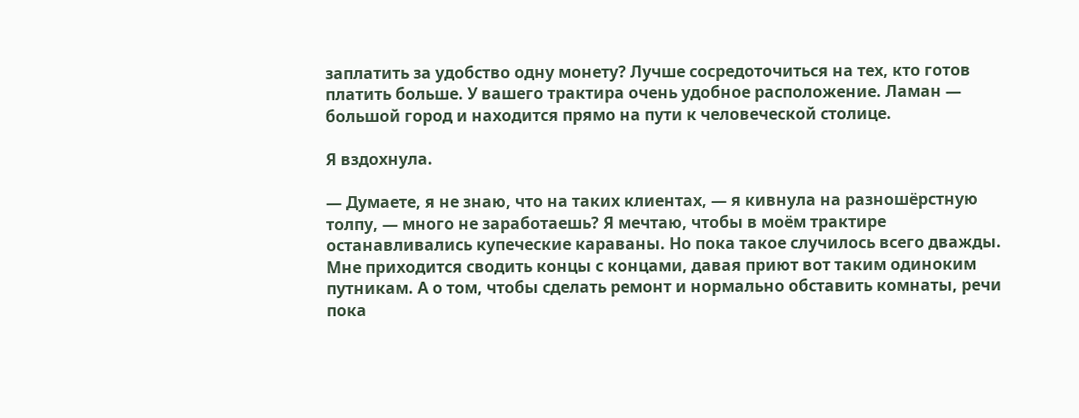заплатить за удобство одну монету? Лучше сосредоточиться на тех, кто готов платить больше. У вашего трактира очень удобное расположение. Ламан — большой город и находится прямо на пути к человеческой столице.

Я вздохнула.

— Думаете, я не знаю, что на таких клиентах, — я кивнула на разношёрстную толпу, — много не заработаешь? Я мечтаю, чтобы в моём трактире останавливались купеческие караваны. Но пока такое случилось всего дважды. Мне приходится сводить концы с концами, давая приют вот таким одиноким путникам. А о том, чтобы сделать ремонт и нормально обставить комнаты, речи пока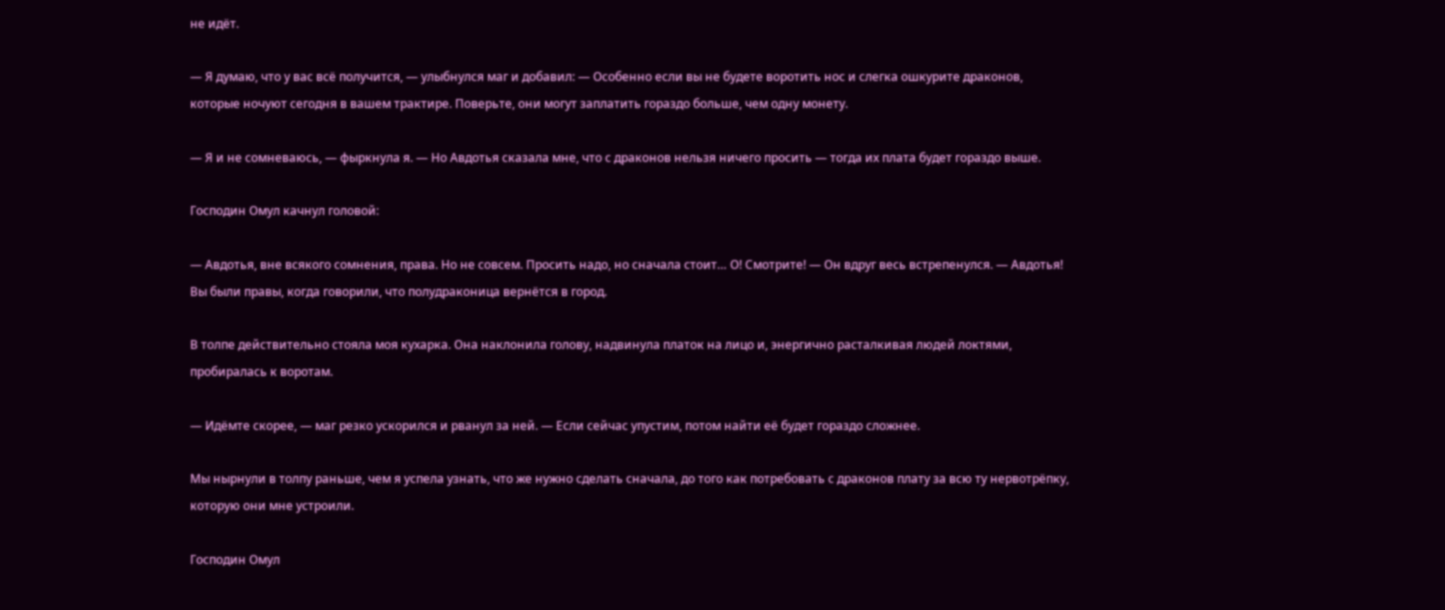не идёт.

— Я думаю, что у вас всё получится, — улыбнулся маг и добавил: — Особенно если вы не будете воротить нос и слегка ошкурите драконов, которые ночуют сегодня в вашем трактире. Поверьте, они могут заплатить гораздо больше, чем одну монету.

— Я и не сомневаюсь, — фыркнула я. — Но Авдотья сказала мне, что с драконов нельзя ничего просить — тогда их плата будет гораздо выше.

Господин Омул качнул головой:

— Авдотья, вне всякого сомнения, права. Но не совсем. Просить надо, но сначала стоит… О! Смотрите! — Он вдруг весь встрепенулся. — Авдотья! Вы были правы, когда говорили, что полудраконица вернётся в город.

В толпе действительно стояла моя кухарка. Она наклонила голову, надвинула платок на лицо и, энергично расталкивая людей локтями, пробиралась к воротам.

— Идёмте скорее, — маг резко ускорился и рванул за ней. — Если сейчас упустим, потом найти её будет гораздо сложнее.

Мы нырнули в толпу раньше, чем я успела узнать, что же нужно сделать сначала, до того как потребовать с драконов плату за всю ту нервотрёпку, которую они мне устроили.

Господин Омул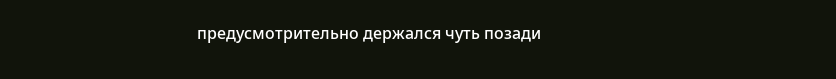предусмотрительно держался чуть позади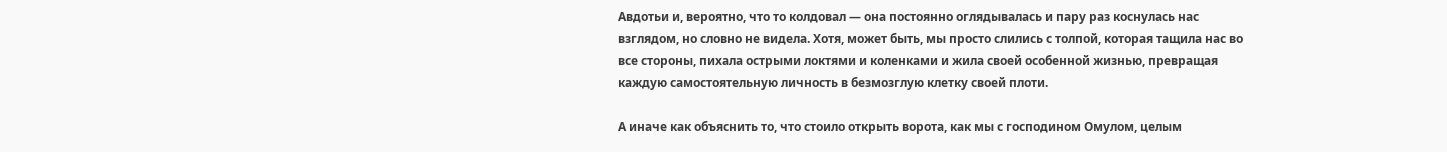Авдотьи и, вероятно, что то колдовал — она постоянно оглядывалась и пару раз коснулась нас взглядом, но словно не видела. Хотя, может быть, мы просто слились с толпой, которая тащила нас во все стороны, пихала острыми локтями и коленками и жила своей особенной жизнью, превращая каждую самостоятельную личность в безмозглую клетку своей плоти.

А иначе как объяснить то, что стоило открыть ворота, как мы с господином Омулом, целым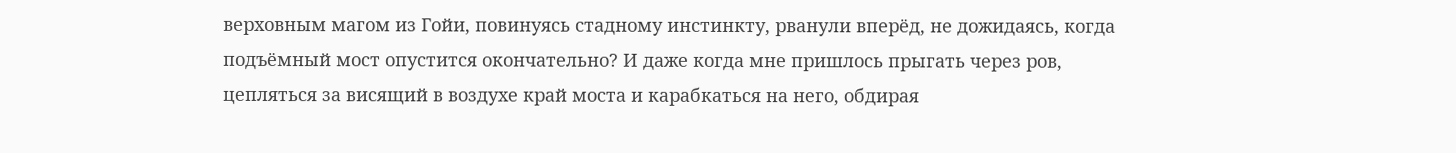верховным магом из Гойи, повинуясь стадному инстинкту, рванули вперёд, не дожидаясь, когда подъёмный мост опустится окончательно? И даже когда мне пришлось прыгать через ров, цепляться за висящий в воздухе край моста и карабкаться на него, обдирая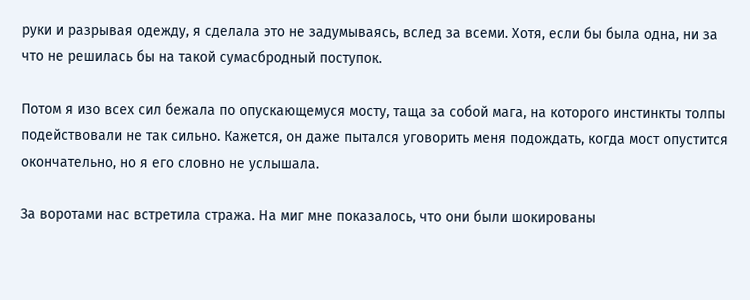руки и разрывая одежду, я сделала это не задумываясь, вслед за всеми. Хотя, если бы была одна, ни за что не решилась бы на такой сумасбродный поступок.

Потом я изо всех сил бежала по опускающемуся мосту, таща за собой мага, на которого инстинкты толпы подействовали не так сильно. Кажется, он даже пытался уговорить меня подождать, когда мост опустится окончательно, но я его словно не услышала.

За воротами нас встретила стража. На миг мне показалось, что они были шокированы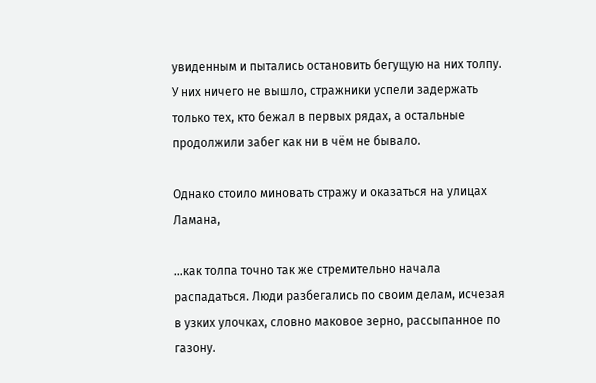увиденным и пытались остановить бегущую на них толпу. У них ничего не вышло, стражники успели задержать только тех, кто бежал в первых рядах, а остальные продолжили забег как ни в чём не бывало.

Однако стоило миновать стражу и оказаться на улицах Ламана,

…как толпа точно так же стремительно начала распадаться. Люди разбегались по своим делам, исчезая в узких улочках, словно маковое зерно, рассыпанное по газону.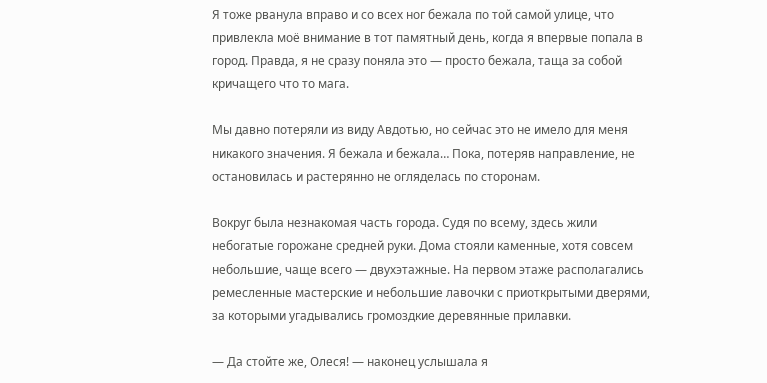Я тоже рванула вправо и со всех ног бежала по той самой улице, что привлекла моё внимание в тот памятный день, когда я впервые попала в город. Правда, я не сразу поняла это — просто бежала, таща за собой кричащего что то мага.

Мы давно потеряли из виду Авдотью, но сейчас это не имело для меня никакого значения. Я бежала и бежала… Пока, потеряв направление, не остановилась и растерянно не огляделась по сторонам.

Вокруг была незнакомая часть города. Судя по всему, здесь жили небогатые горожане средней руки. Дома стояли каменные, хотя совсем небольшие, чаще всего — двухэтажные. На первом этаже располагались ремесленные мастерские и небольшие лавочки с приоткрытыми дверями, за которыми угадывались громоздкие деревянные прилавки.

— Да стойте же, Олеся! — наконец услышала я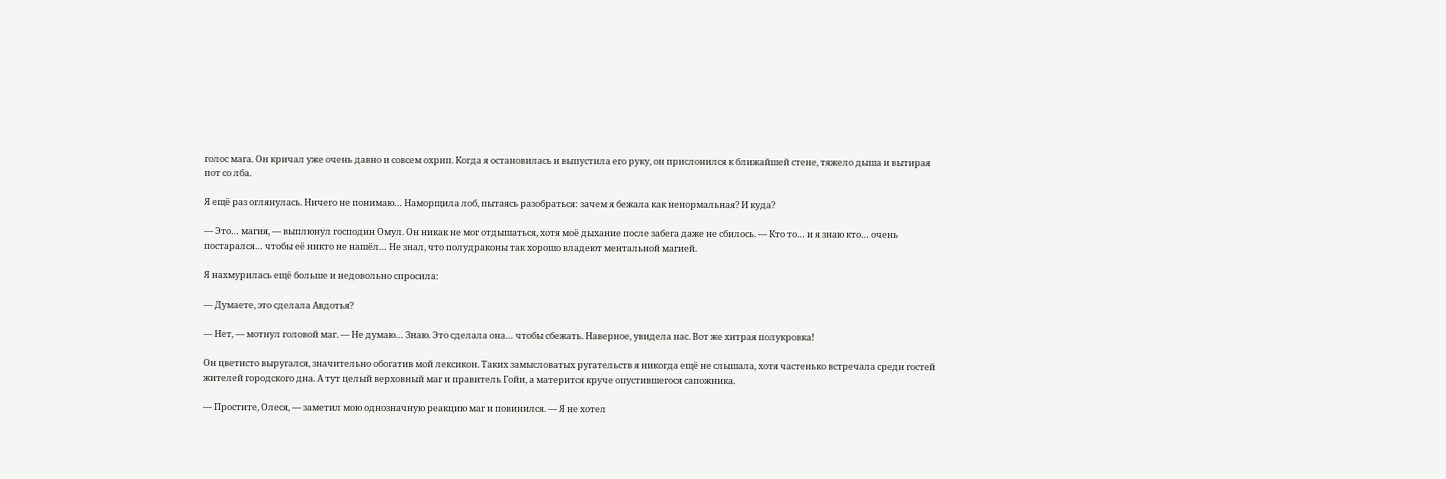голос мага. Он кричал уже очень давно и совсем охрип. Когда я остановилась и выпустила его руку, он прислонился к ближайшей стене, тяжело дыша и вытирая пот со лба.

Я ещё раз оглянулась. Ничего не понимаю… Наморщила лоб, пытаясь разобраться: зачем я бежала как ненормальная? И куда?

— Это… магия, — выплюнул господин Омул. Он никак не мог отдышаться, хотя моё дыхание после забега даже не сбилось. — Кто то… и я знаю кто… очень постарался… чтобы её никто не нашёл… Не знал, что полудраконы так хорошо владеют ментальной магией.

Я нахмурилась ещё больше и недовольно спросила:

— Думаете, это сделала Авдотья?

— Нет, — мотнул головой маг. — Не думаю… Знаю. Это сделала она… чтобы сбежать. Наверное, увидела нас. Вот же хитрая полукровка!

Он цветисто выругался, значительно обогатив мой лексикон. Таких замысловатых ругательств я никогда ещё не слышала, хотя частенько встречала среди гостей жителей городского дна. А тут целый верховный маг и правитель Гойи, а матерится круче опустившегося сапожника.

— Простите, Олеся, — заметил мою однозначную реакцию маг и повинился. — Я не хотел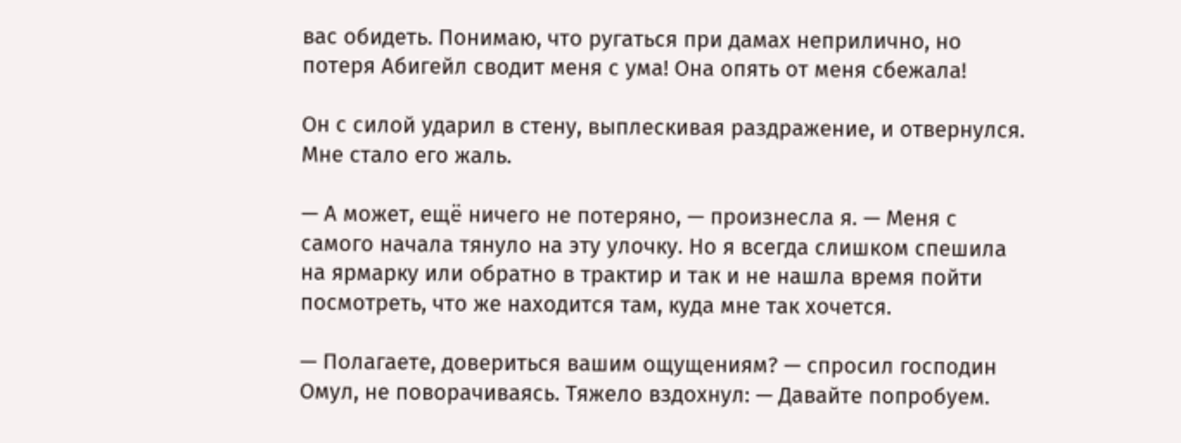вас обидеть. Понимаю, что ругаться при дамах неприлично, но потеря Абигейл сводит меня с ума! Она опять от меня сбежала!

Он с силой ударил в стену, выплескивая раздражение, и отвернулся. Мне стало его жаль.

— А может, ещё ничего не потеряно, — произнесла я. — Меня с самого начала тянуло на эту улочку. Но я всегда слишком спешила на ярмарку или обратно в трактир и так и не нашла время пойти посмотреть, что же находится там, куда мне так хочется.

— Полагаете, довериться вашим ощущениям? — спросил господин Омул, не поворачиваясь. Тяжело вздохнул: — Давайте попробуем.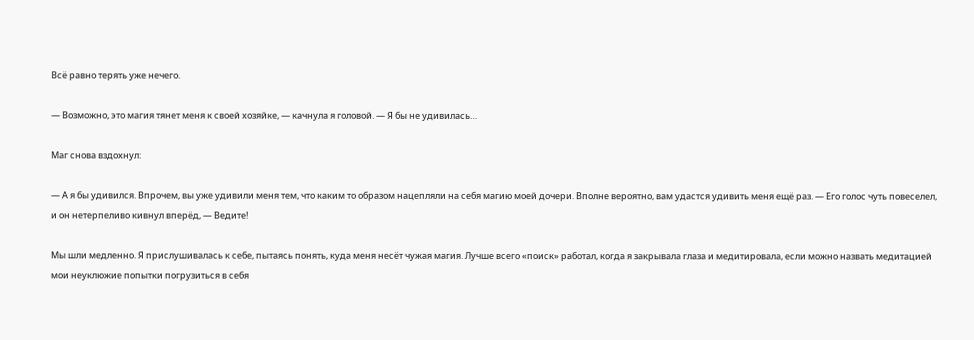Всё равно терять уже нечего.

— Возможно, это магия тянет меня к своей хозяйке, — качнула я головой. — Я бы не удивилась…

Маг снова вздохнул:

— А я бы удивился. Впрочем, вы уже удивили меня тем, что каким то образом нацепляли на себя магию моей дочери. Вполне вероятно, вам удастся удивить меня ещё раз. — Его голос чуть повеселел, и он нетерпеливо кивнул вперёд, — Ведите!

Мы шли медленно. Я прислушивалась к себе, пытаясь понять, куда меня несёт чужая магия. Лучше всего «поиск» работал, когда я закрывала глаза и медитировала, если можно назвать медитацией мои неуклюжие попытки погрузиться в себя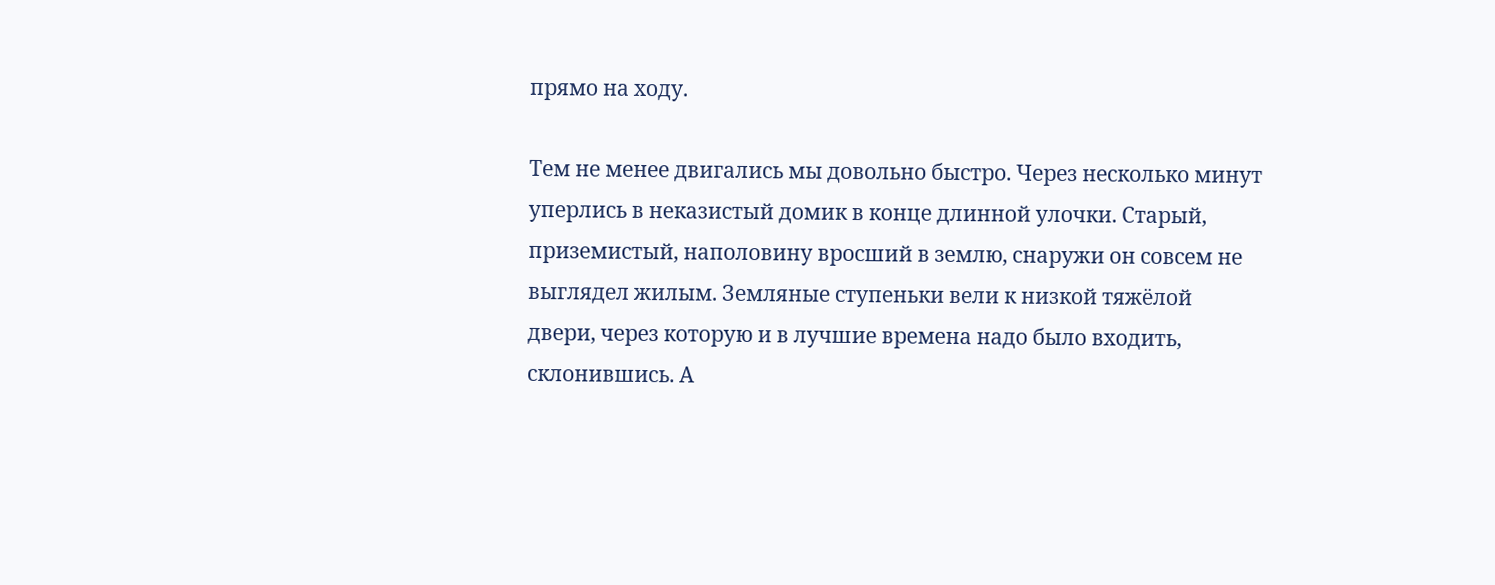прямо на ходу.

Тем не менее двигались мы довольно быстро. Через несколько минут уперлись в неказистый домик в конце длинной улочки. Старый, приземистый, наполовину вросший в землю, снаружи он совсем не выглядел жилым. Земляные ступеньки вели к низкой тяжёлой двери, через которую и в лучшие времена надо было входить, склонившись. А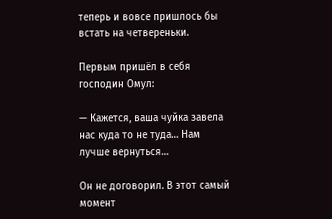теперь и вовсе пришлось бы встать на четвереньки.

Первым пришёл в себя господин Омул:

— Кажется, ваша чуйка завела нас куда то не туда… Нам лучше вернуться…

Он не договорил. В этот самый момент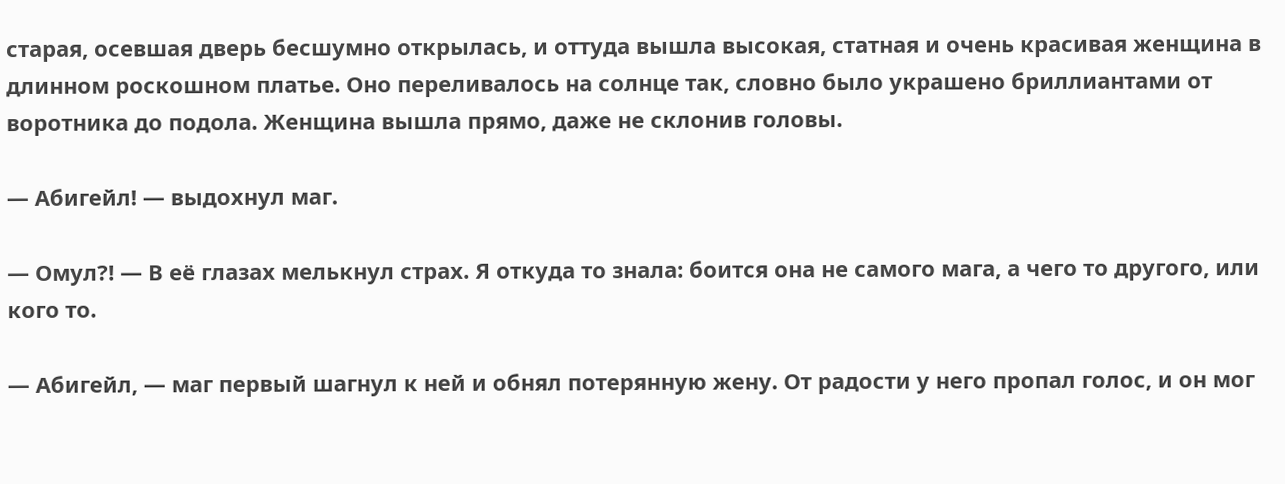старая, осевшая дверь бесшумно открылась, и оттуда вышла высокая, статная и очень красивая женщина в длинном роскошном платье. Оно переливалось на солнце так, словно было украшено бриллиантами от воротника до подола. Женщина вышла прямо, даже не склонив головы.

— Абигейл! — выдохнул маг.

— Омул?! — В её глазах мелькнул страх. Я откуда то знала: боится она не самого мага, а чего то другого, или кого то.

— Абигейл, — маг первый шагнул к ней и обнял потерянную жену. От радости у него пропал голос, и он мог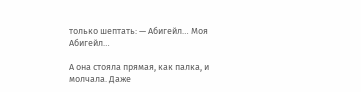только шептать: — Абигейл… Моя Абигейл…

А она стояла прямая, как палка, и молчала. Даже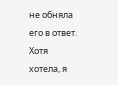не обняла его в ответ. Хотя хотела, я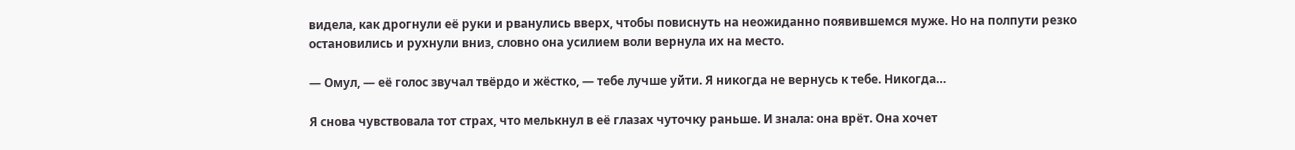видела, как дрогнули её руки и рванулись вверх, чтобы повиснуть на неожиданно появившемся муже. Но на полпути резко остановились и рухнули вниз, словно она усилием воли вернула их на место.

— Омул, — её голос звучал твёрдо и жёстко, — тебе лучше уйти. Я никогда не вернусь к тебе. Никогда…

Я снова чувствовала тот страх, что мелькнул в её глазах чуточку раньше. И знала: она врёт. Она хочет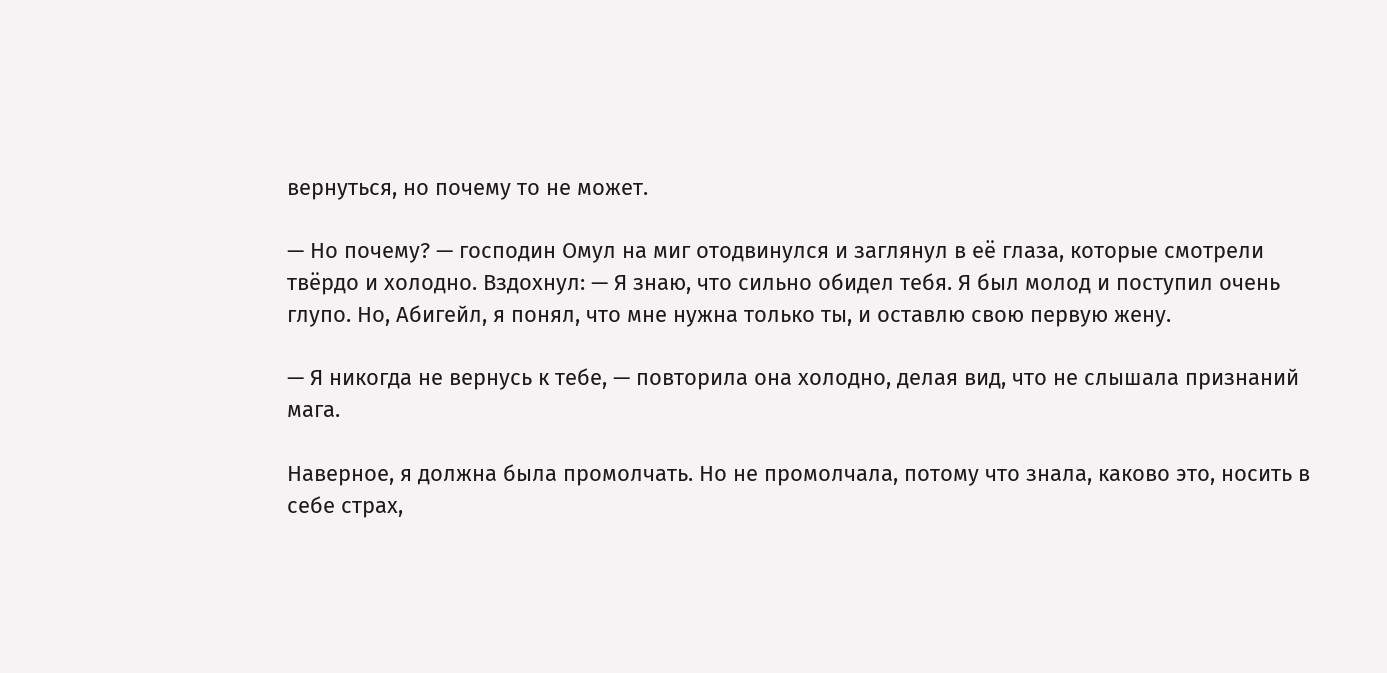вернуться, но почему то не может.

— Но почему? — господин Омул на миг отодвинулся и заглянул в её глаза, которые смотрели твёрдо и холодно. Вздохнул: — Я знаю, что сильно обидел тебя. Я был молод и поступил очень глупо. Но, Абигейл, я понял, что мне нужна только ты, и оставлю свою первую жену.

— Я никогда не вернусь к тебе, — повторила она холодно, делая вид, что не слышала признаний мага.

Наверное, я должна была промолчать. Но не промолчала, потому что знала, каково это, носить в себе страх,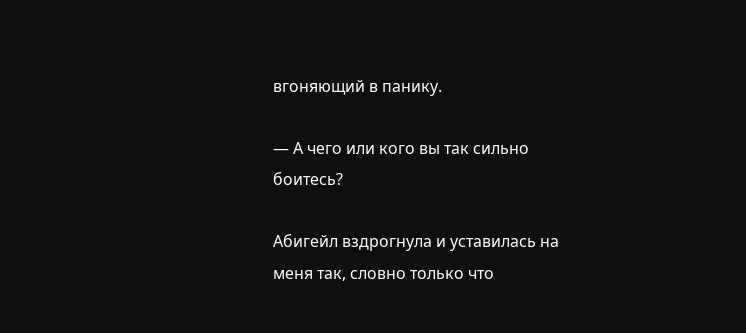вгоняющий в панику.

— А чего или кого вы так сильно боитесь?

Абигейл вздрогнула и уставилась на меня так, словно только что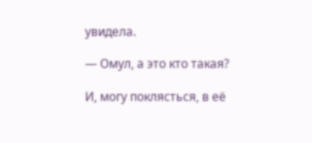увидела.

— Омул, а это кто такая?

И, могу поклясться, в её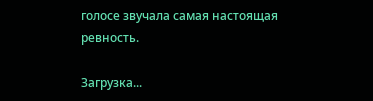голосе звучала самая настоящая ревность.

Загрузка...